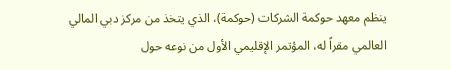ينظم معهد حوكمة الشركات (حوكمة)، الذي يتخذ من مركز دبي المالي العالمي مقراً له، المؤتمر الإقليمي الأول من نوعه حول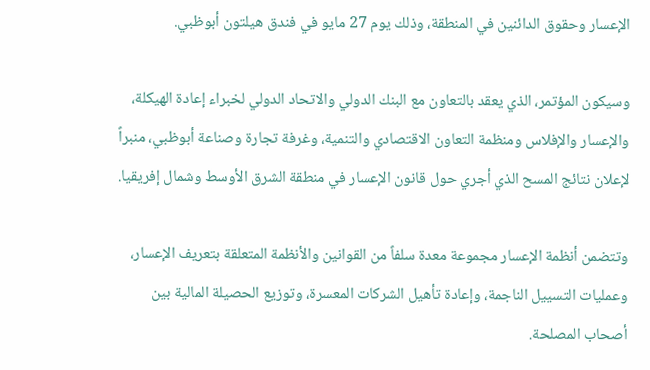الإعسار وحقوق الدائنين في المنطقة، وذلك يوم 27 مايو في فندق هيلتون أبوظبي.

وسيكون المؤتمر، الذي يعقد بالتعاون مع البنك الدولي والاتحاد الدولي لخبراء إعادة الهيكلة، والإعسار والإفلاس ومنظمة التعاون الاقتصادي والتنمية، وغرفة تجارة وصناعة أبوظبي، منبراً لإعلان نتائج المسح الذي أجري حول قانون الإعسار في منطقة الشرق الأوسط وشمال إفريقيا.

وتتضمن أنظمة الإعسار مجموعة معدة سلفاً من القوانين والأنظمة المتعلقة بتعريف الإعسار، وعمليات التسييل الناجمة، وإعادة تأهيل الشركات المعسرة، وتوزيع الحصيلة المالية بين أصحاب المصلحة.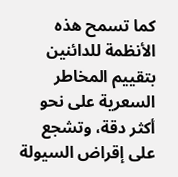كما تسمح هذه الأنظمة للدائنين بتقييم المخاطر السعرية على نحو أكثر دقة، وتشجع على إقراض السيولة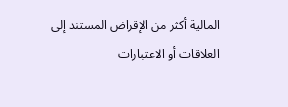المالية أكثر من الإقراض المستند إلى العلاقات أو الاعتبارات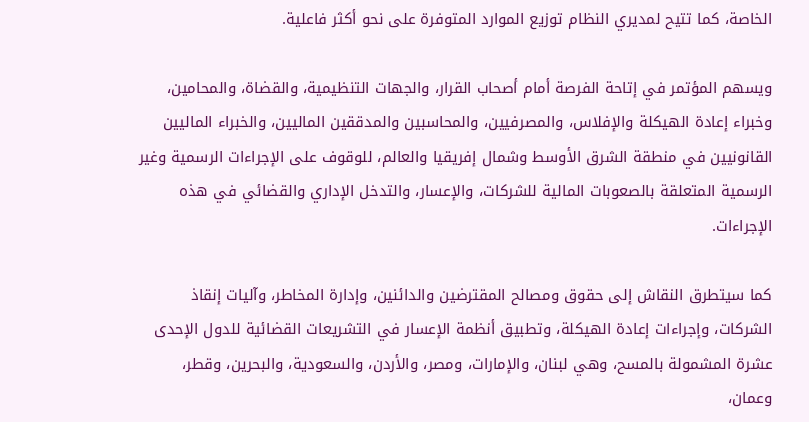الخاصة، كما تتيح لمديري النظام توزيع الموارد المتوفرة على نحو أكثر فاعلية.

ويسهم المؤتمر في إتاحة الفرصة أمام أصحاب القرار، والجهات التنظيمية، والقضاة، والمحامين، وخبراء إعادة الهيكلة والإفلاس، والمصرفيين، والمحاسبين والمدققين الماليين، والخبراء الماليين القانونيين في منطقة الشرق الأوسط وشمال إفريقيا والعالم، للوقوف على الإجراءات الرسمية وغير الرسمية المتعلقة بالصعوبات المالية للشركات، والإعسار، والتدخل الإداري والقضائي في هذه الإجراءات.

كما سيتطرق النقاش إلى حقوق ومصالح المقترضين والدائنين، وإدارة المخاطر، وآليات إنقاذ الشركات، وإجراءات إعادة الهيكلة، وتطبيق أنظمة الإعسار في التشريعات القضائية للدول الإحدى عشرة المشمولة بالمسح، وهي لبنان، والإمارات، ومصر، والأردن، والسعودية، والبحرين، وقطر، وعمان،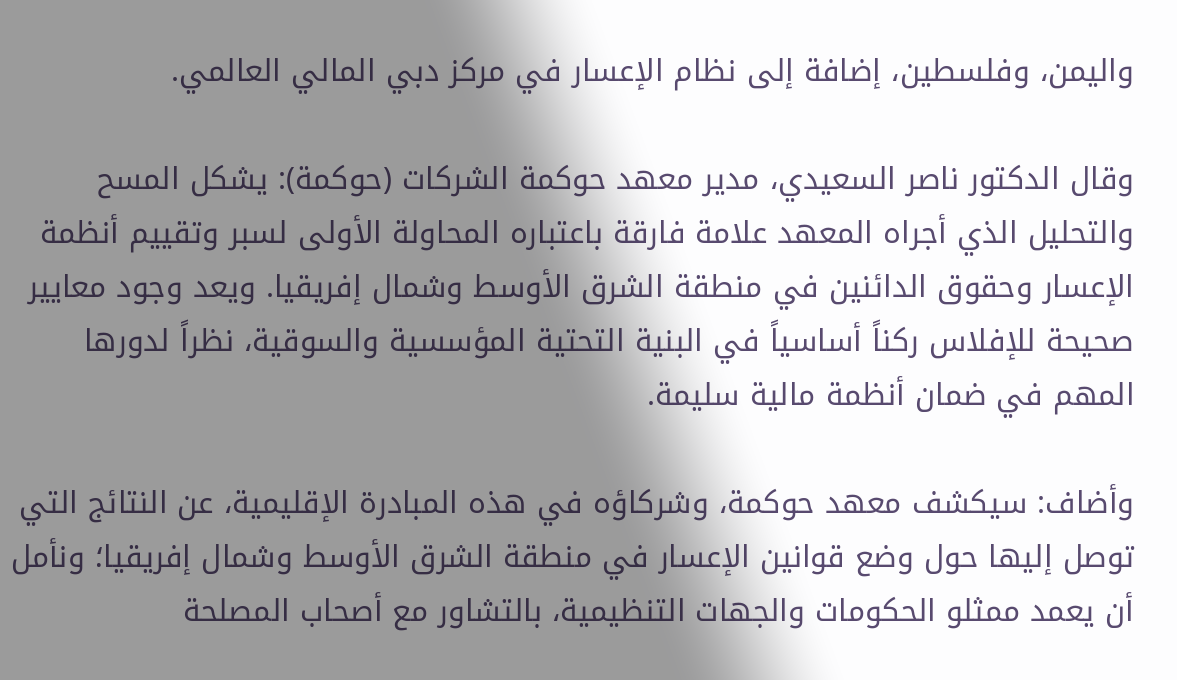واليمن، وفلسطين، إضافة إلى نظام الإعسار في مركز دبي المالي العالمي.

وقال الدكتور ناصر السعيدي، مدير معهد حوكمة الشركات (حوكمة): يشكل المسح والتحليل الذي أجراه المعهد علامة فارقة باعتباره المحاولة الأولى لسبر وتقييم أنظمة الإعسار وحقوق الدائنين في منطقة الشرق الأوسط وشمال إفريقيا. ويعد وجود معايير صحيحة للإفلاس ركناً أساسياً في البنية التحتية المؤسسية والسوقية، نظراً لدورها المهم في ضمان أنظمة مالية سليمة.

وأضاف: سيكشف معهد حوكمة، وشركاؤه في هذه المبادرة الإقليمية، عن النتائج التي توصل إليها حول وضع قوانين الإعسار في منطقة الشرق الأوسط وشمال إفريقيا؛ ونأمل أن يعمد ممثلو الحكومات والجهات التنظيمية، بالتشاور مع أصحاب المصلحة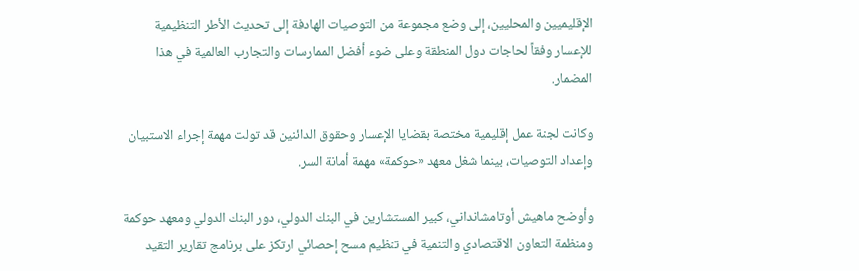الإقليميين والمحليين، إلى وضع مجموعة من التوصيات الهادفة إلى تحديث الأطر التنظيمية للإعسار وفقاً لحاجات دول المنطقة وعلى ضوء أفضل الممارسات والتجارب العالمية في هذا المضمار.

وكانت لجنة عمل إقليمية مختصة بقضايا الإعسار وحقوق الدائنين قد تولت مهمة إجراء الاستبيان وإعداد التوصيات، بينما شغل معهد «حوكمة» مهمة أمانة السر.

وأوضح ماهيش أوتامشانداني، كبير المستشارين في البنك الدولي، دور البنك الدولي ومعهد حوكمة ومنظمة التعاون الاقتصادي والتنمية في تنظيم مسح إحصائي ارتكز على برنامج تقارير التقيد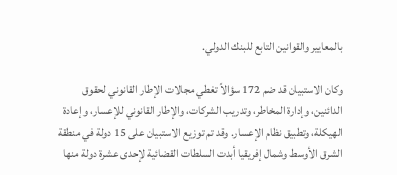بالمعايير والقوانين التابع للبنك الدولي.

وكان الاستبيان قد ضم 172 سؤالاً تغطي مجالات الإطار القانوني لحقوق الدائنين، وإدارة المخاطر، وتدريب الشركات، والإطار القانوني للإعسار، وإعادة الهيكلة، وتطبيق نظام الإعسار. وقد تم توزيع الاستبيان على 15 دولة في منطقة الشرق الأوسط وشمال إفريقيا أبدت السلطات القضائية لإحدى عشرة دولة منها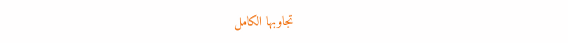تجاوبها الكامل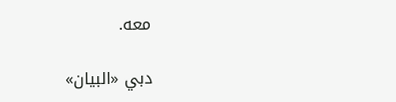معه.

دبي «البيان»